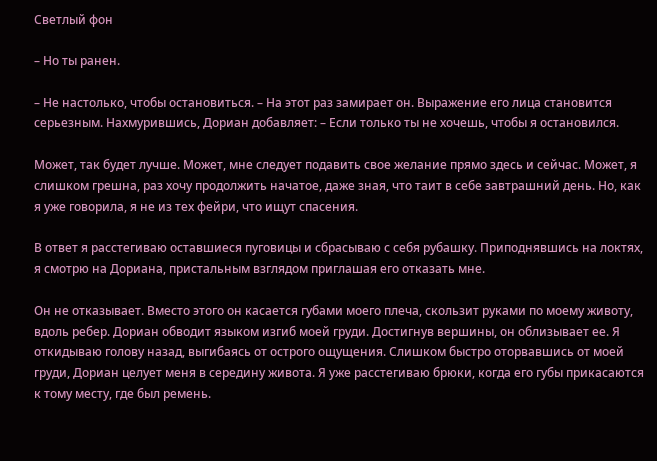Светлый фон

– Но ты ранен.

– Не настолько, чтобы остановиться. – На этот раз замирает он. Выражение его лица становится серьезным. Нахмурившись, Дориан добавляет: – Если только ты не хочешь, чтобы я остановился.

Может, так будет лучше. Может, мне следует подавить свое желание прямо здесь и сейчас. Может, я слишком грешна, раз хочу продолжить начатое, даже зная, что таит в себе завтрашний день. Но, как я уже говорила, я не из тех фейри, что ищут спасения.

В ответ я расстегиваю оставшиеся пуговицы и сбрасываю с себя рубашку. Приподнявшись на локтях, я смотрю на Дориана, пристальным взглядом приглашая его отказать мне.

Он не отказывает. Вместо этого он касается губами моего плеча, скользит руками по моему животу, вдоль ребер. Дориан обводит языком изгиб моей груди. Достигнув вершины, он облизывает ее. Я откидываю голову назад, выгибаясь от острого ощущения. Слишком быстро оторвавшись от моей груди, Дориан целует меня в середину живота. Я уже расстегиваю брюки, когда его губы прикасаются к тому месту, где был ремень.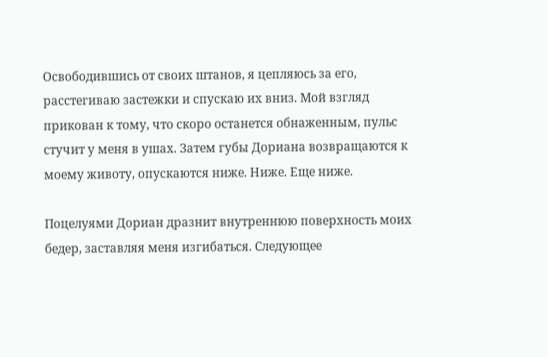Освободившись от своих штанов, я цепляюсь за его, расстегиваю застежки и спускаю их вниз. Мой взгляд прикован к тому, что скоро останется обнаженным, пульс стучит у меня в ушах. Затем губы Дориана возвращаются к моему животу, опускаются ниже. Ниже. Еще ниже.

Поцелуями Дориан дразнит внутреннюю поверхность моих бедер, заставляя меня изгибаться. Следующее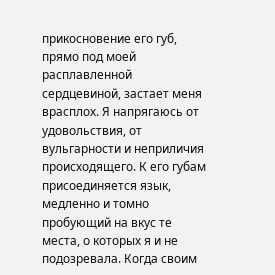прикосновение его губ, прямо под моей расплавленной сердцевиной, застает меня врасплох. Я напрягаюсь от удовольствия, от вульгарности и неприличия происходящего. К его губам присоединяется язык, медленно и томно пробующий на вкус те места, о которых я и не подозревала. Когда своим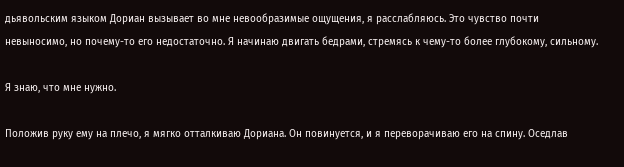дьявольским языком Дориан вызывает во мне невообразимые ощущения, я расслабляюсь. Это чувство почти невыносимо, но почему-то его недостаточно. Я начинаю двигать бедрами, стремясь к чему-то более глубокому, сильному.

Я знаю, что мне нужно.

Положив руку ему на плечо, я мягко отталкиваю Дориана. Он повинуется, и я переворачиваю его на спину. Оседлав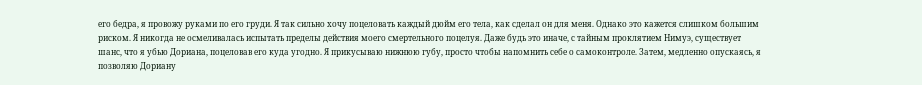его бедра, я провожу руками по его груди. Я так сильно хочу поцеловать каждый дюйм его тела, как сделал он для меня. Однако это кажется слишком большим риском. Я никогда не осмеливалась испытать пределы действия моего смертельного поцелуя. Даже будь это иначе, с тайным проклятием Нимуэ, существует шанс, что я убью Дориана, поцеловав его куда угодно. Я прикусываю нижнюю губу, просто чтобы напомнить себе о самоконтроле. Затем, медленно опускаясь, я позволяю Дориану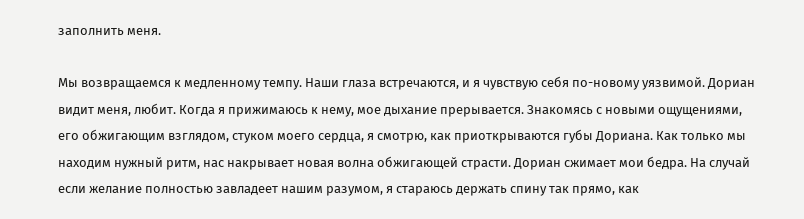заполнить меня.

Мы возвращаемся к медленному темпу. Наши глаза встречаются, и я чувствую себя по-новому уязвимой. Дориан видит меня, любит. Когда я прижимаюсь к нему, мое дыхание прерывается. Знакомясь с новыми ощущениями, его обжигающим взглядом, стуком моего сердца, я смотрю, как приоткрываются губы Дориана. Как только мы находим нужный ритм, нас накрывает новая волна обжигающей страсти. Дориан сжимает мои бедра. На случай если желание полностью завладеет нашим разумом, я стараюсь держать спину так прямо, как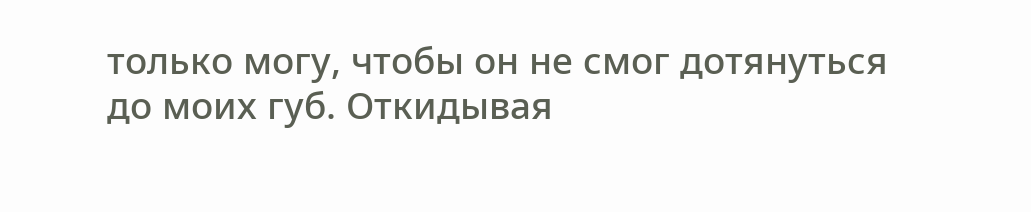только могу, чтобы он не смог дотянуться до моих губ. Откидывая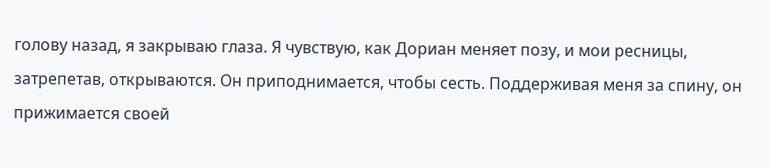голову назад, я закрываю глаза. Я чувствую, как Дориан меняет позу, и мои ресницы, затрепетав, открываются. Он приподнимается, чтобы сесть. Поддерживая меня за спину, он прижимается своей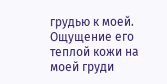грудью к моей. Ощущение его теплой кожи на моей груди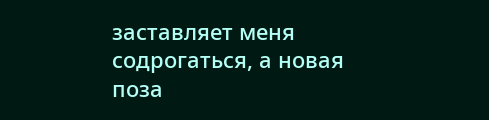заставляет меня содрогаться, а новая поза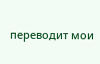переводит мои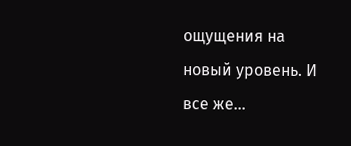ощущения на новый уровень. И все же…